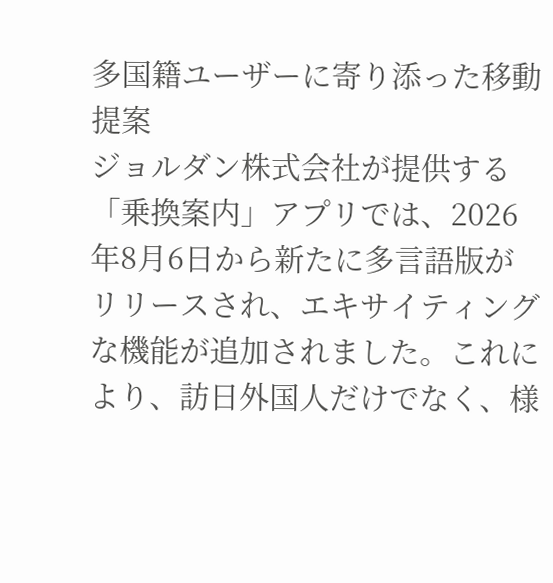多国籍ユーザーに寄り添った移動提案
ジョルダン株式会社が提供する「乗換案内」アプリでは、2026年8月6日から新たに多言語版がリリースされ、エキサイティングな機能が追加されました。これにより、訪日外国人だけでなく、様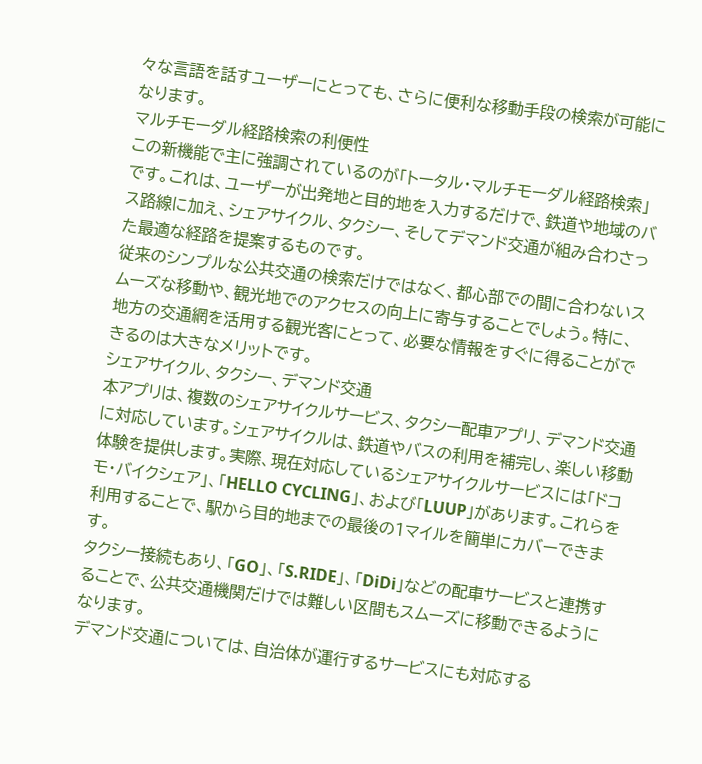々な言語を話すユーザーにとっても、さらに便利な移動手段の検索が可能になります。
マルチモーダル経路検索の利便性
この新機能で主に強調されているのが「トータル・マルチモーダル経路検索」です。これは、ユーザーが出発地と目的地を入力するだけで、鉄道や地域のバス路線に加え、シェアサイクル、タクシー、そしてデマンド交通が組み合わさった最適な経路を提案するものです。
従来のシンプルな公共交通の検索だけではなく、都心部での間に合わないスムーズな移動や、観光地でのアクセスの向上に寄与することでしょう。特に、地方の交通網を活用する観光客にとって、必要な情報をすぐに得ることができるのは大きなメリットです。
シェアサイクル、タクシー、デマンド交通
本アプリは、複数のシェアサイクルサービス、タクシー配車アプリ、デマンド交通に対応しています。シェアサイクルは、鉄道やバスの利用を補完し、楽しい移動体験を提供します。実際、現在対応しているシェアサイクルサービスには「ドコモ・バイクシェア」、「HELLO CYCLING」、および「LUUP」があります。これらを利用することで、駅から目的地までの最後の1マイルを簡単にカバーできます。
タクシー接続もあり、「GO」、「S.RIDE」、「DiDi」などの配車サービスと連携することで、公共交通機関だけでは難しい区間もスムーズに移動できるようになります。
デマンド交通については、自治体が運行するサービスにも対応する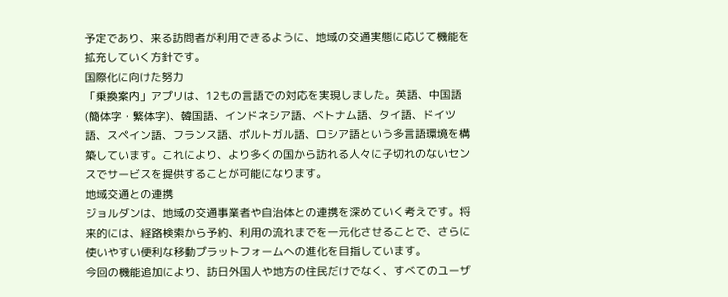予定であり、来る訪問者が利用できるように、地域の交通実態に応じて機能を拡充していく方針です。
国際化に向けた努力
「乗換案内」アプリは、12もの言語での対応を実現しました。英語、中国語(簡体字・繁体字)、韓国語、インドネシア語、ベトナム語、タイ語、ドイツ語、スペイン語、フランス語、ポルトガル語、ロシア語という多言語環境を構築しています。これにより、より多くの国から訪れる人々に子切れのないセンスでサービスを提供することが可能になります。
地域交通との連携
ジョルダンは、地域の交通事業者や自治体との連携を深めていく考えです。将来的には、経路検索から予約、利用の流れまでを一元化させることで、さらに使いやすい便利な移動プラットフォームへの進化を目指しています。
今回の機能追加により、訪日外国人や地方の住民だけでなく、すべてのユーザ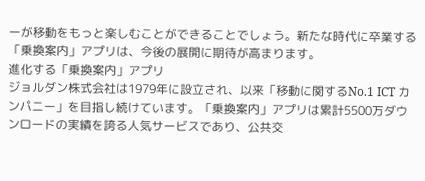ーが移動をもっと楽しむことができることでしょう。新たな時代に卒業する「乗換案内」アプリは、今後の展開に期待が高まります。
進化する「乗換案内」アプリ
ジョルダン株式会社は1979年に設立され、以来「移動に関するNo.1 ICT カンパニー」を目指し続けています。「乗換案内」アプリは累計5500万ダウンロードの実績を誇る人気サービスであり、公共交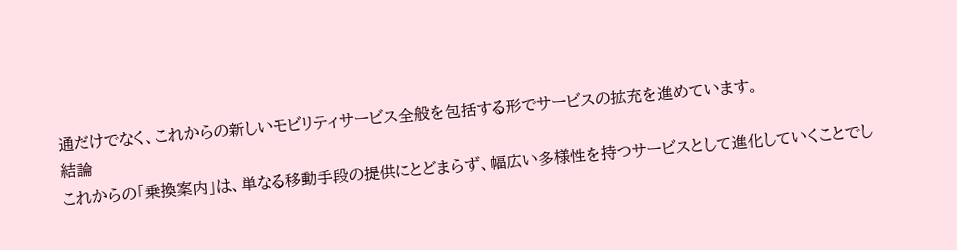通だけでなく、これからの新しいモビリティサービス全般を包括する形でサービスの拡充を進めています。
結論
これからの「乗換案内」は、単なる移動手段の提供にとどまらず、幅広い多様性を持つサービスとして進化していくことでし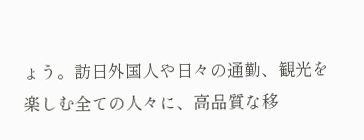ょう。訪日外国人や日々の通勤、観光を楽しむ全ての人々に、高品質な移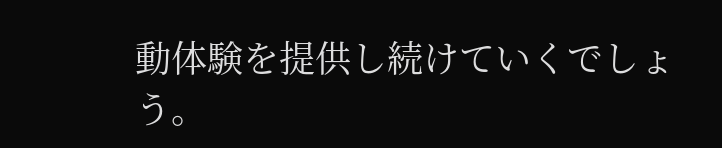動体験を提供し続けていくでしょう。